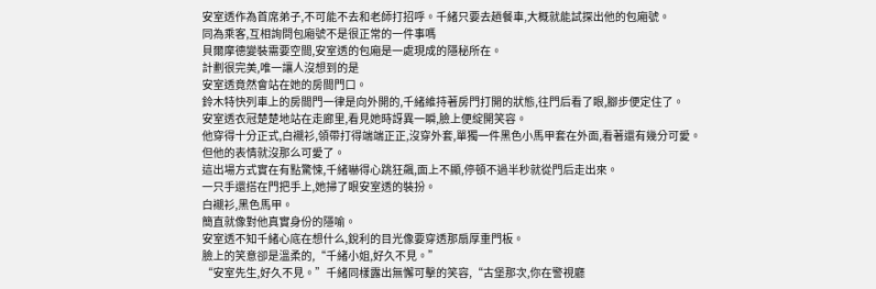安室透作為首席弟子,不可能不去和老師打招呼。千緒只要去趟餐車,大概就能試探出他的包廂號。
同為乘客,互相詢問包廂號不是很正常的一件事嗎
貝爾摩德變裝需要空間,安室透的包廂是一處現成的隱秘所在。
計劃很完美,唯一讓人沒想到的是
安室透竟然會站在她的房間門口。
鈴木特快列車上的房間門一律是向外開的,千緒維持著房門打開的狀態,往門后看了眼,腳步便定住了。
安室透衣冠楚楚地站在走廊里,看見她時訝異一瞬,臉上便綻開笑容。
他穿得十分正式,白襯衫,領帶打得端端正正,沒穿外套,單獨一件黑色小馬甲套在外面,看著還有幾分可愛。
但他的表情就沒那么可愛了。
這出場方式實在有點驚悚,千緒嚇得心跳狂飆,面上不顯,停頓不過半秒就從門后走出來。
一只手還搭在門把手上,她掃了眼安室透的裝扮。
白襯衫,黑色馬甲。
簡直就像對他真實身份的隱喻。
安室透不知千緒心底在想什么,銳利的目光像要穿透那扇厚重門板。
臉上的笑意卻是溫柔的,“千緒小姐,好久不見。”
“安室先生,好久不見。”千緒同樣露出無懈可擊的笑容,“古堡那次,你在警視廳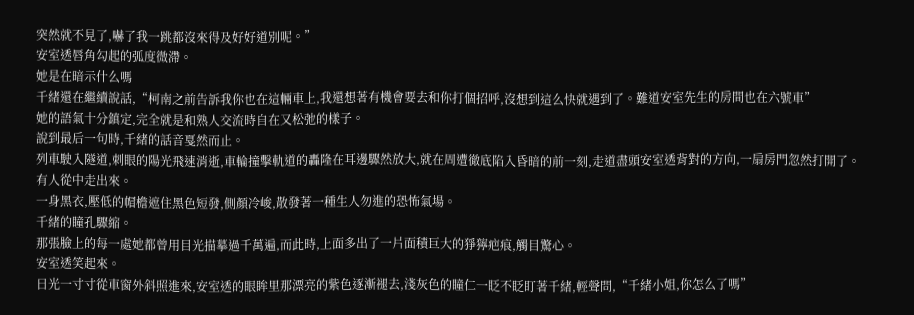突然就不見了,嚇了我一跳都沒來得及好好道別呢。”
安室透唇角勾起的弧度微滯。
她是在暗示什么嗎
千緒還在繼續說話,“柯南之前告訴我你也在這輛車上,我還想著有機會要去和你打個招呼,沒想到這么快就遇到了。難道安室先生的房間也在六號車”
她的語氣十分鎮定,完全就是和熟人交流時自在又松弛的樣子。
說到最后一句時,千緒的話音戛然而止。
列車駛入隧道,刺眼的陽光飛速消逝,車輪撞擊軌道的轟隆在耳邊驟然放大,就在周遭徹底陷入昏暗的前一刻,走道盡頭安室透背對的方向,一扇房門忽然打開了。
有人從中走出來。
一身黑衣,壓低的帽檐遮住黑色短發,側顏冷峻,散發著一種生人勿進的恐怖氣場。
千緒的瞳孔驟縮。
那張臉上的每一處她都曾用目光描摹過千萬遍,而此時,上面多出了一片面積巨大的猙獰疤痕,觸目驚心。
安室透笑起來。
日光一寸寸從車窗外斜照進來,安室透的眼眸里那漂亮的紫色逐漸褪去,淺灰色的瞳仁一眨不眨盯著千緒,輕聲問,“千緒小姐,你怎么了嗎”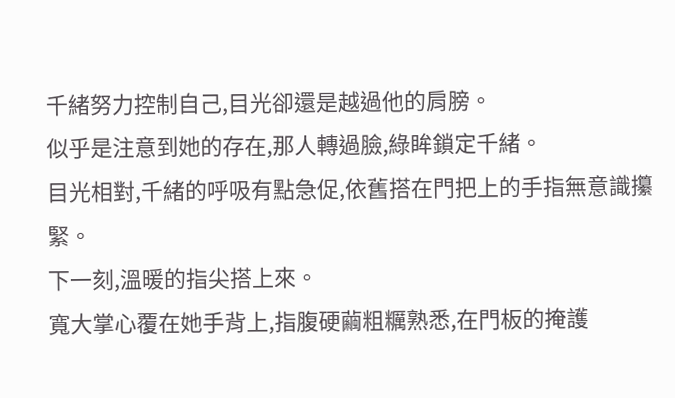千緒努力控制自己,目光卻還是越過他的肩膀。
似乎是注意到她的存在,那人轉過臉,綠眸鎖定千緒。
目光相對,千緒的呼吸有點急促,依舊搭在門把上的手指無意識攥緊。
下一刻,溫暖的指尖搭上來。
寬大掌心覆在她手背上,指腹硬繭粗糲熟悉,在門板的掩護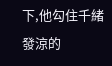下,他勾住千緒發涼的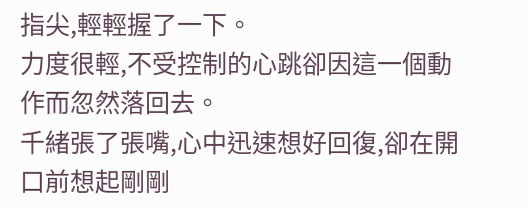指尖,輕輕握了一下。
力度很輕,不受控制的心跳卻因這一個動作而忽然落回去。
千緒張了張嘴,心中迅速想好回復,卻在開口前想起剛剛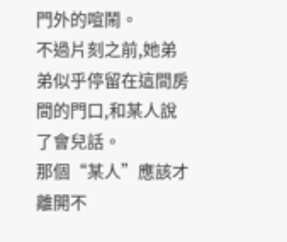門外的喧鬧。
不過片刻之前,她弟弟似乎停留在這間房間的門口,和某人說了會兒話。
那個“某人”應該才離開不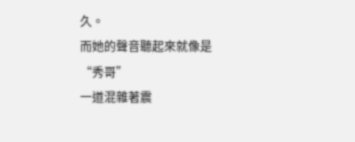久。
而她的聲音聽起來就像是
“秀哥”
一道混雜著震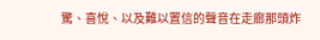驚、喜悅、以及難以置信的聲音在走廊那頭炸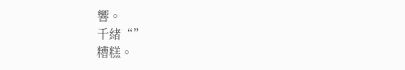響。
千緒“”
糟糕。